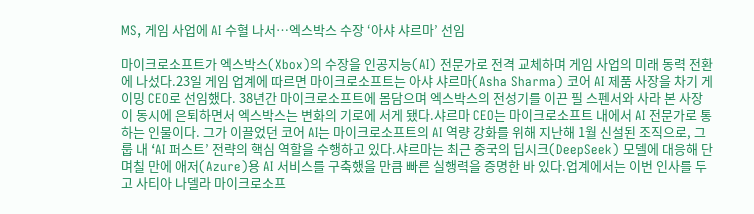MS, 게임 사업에 AI 수혈 나서…엑스박스 수장 ‘아샤 샤르마’ 선임

마이크로소프트가 엑스박스(Xbox)의 수장을 인공지능(AI) 전문가로 전격 교체하며 게임 사업의 미래 동력 전환에 나섰다.23일 게임 업계에 따르면 마이크로소프트는 아샤 샤르마(Asha Sharma) 코어 AI 제품 사장을 차기 게이밍 CEO로 선임했다. 38년간 마이크로소프트에 몸담으며 엑스박스의 전성기를 이끈 필 스펜서와 사라 본 사장이 동시에 은퇴하면서 엑스박스는 변화의 기로에 서게 됐다.샤르마 CEO는 마이크로소프트 내에서 AI 전문가로 통하는 인물이다. 그가 이끌었던 코어 AI는 마이크로소프트의 AI 역량 강화를 위해 지난해 1월 신설된 조직으로, 그룹 내 ‘AI 퍼스트’ 전략의 핵심 역할을 수행하고 있다.샤르마는 최근 중국의 딥시크(DeepSeek) 모델에 대응해 단 며칠 만에 애저(Azure)용 AI 서비스를 구축했을 만큼 빠른 실행력을 증명한 바 있다.업계에서는 이번 인사를 두고 사티아 나델라 마이크로소프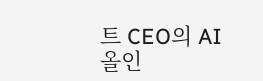트 CEO의 AI 올인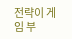전략이 게임 부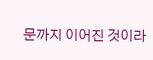문까지 이어진 것이라